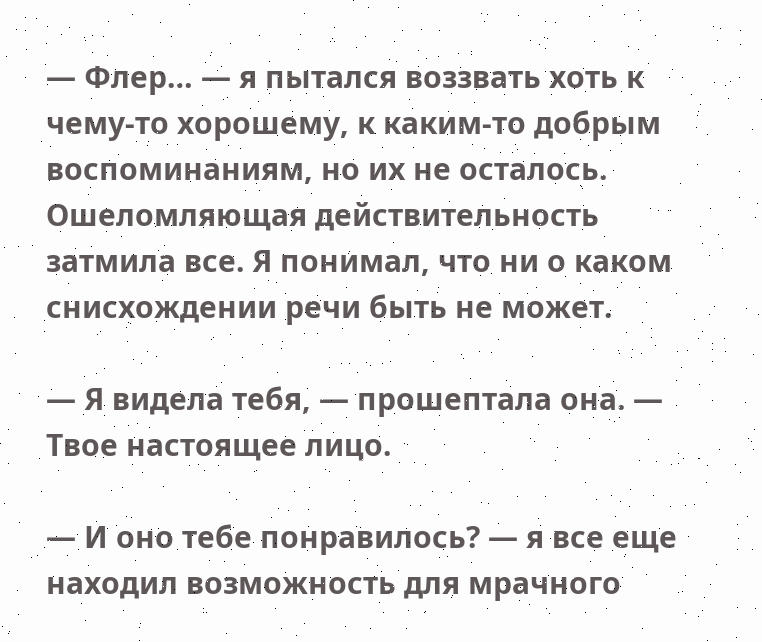— Флер… — я пытался воззвать хоть к чему-то хорошему, к каким-то добрым воспоминаниям, но их не осталось. Ошеломляющая действительность затмила все. Я понимал, что ни о каком снисхождении речи быть не может.

— Я видела тебя, — прошептала она. — Твое настоящее лицо.

— И оно тебе понравилось? — я все еще находил возможность для мрачного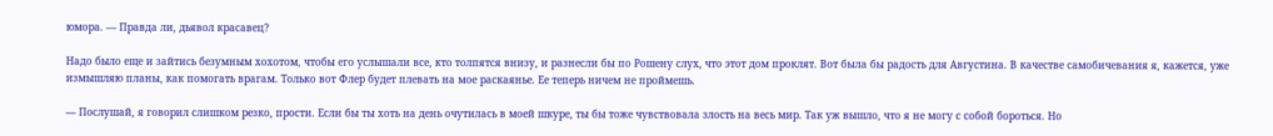юмора. — Правда ли, дьявол красавец?

Надо было еще и зайтись безумным хохотом, чтобы его услышали все, кто толпятся внизу, и разнесли бы по Рошену слух, что этот дом проклят. Вот была бы радость для Августина. В качестве самобичевания я, кажется, уже измышляю планы, как помогать врагам. Только вот Флер будет плевать на мое раскаянье. Ее теперь ничем не проймешь.

— Послушай, я говорил слишком резко, прости. Если бы ты хоть на день очутилась в моей шкуре, ты бы тоже чувствовала злость на весь мир. Так уж вышло, что я не могу с собой бороться. Но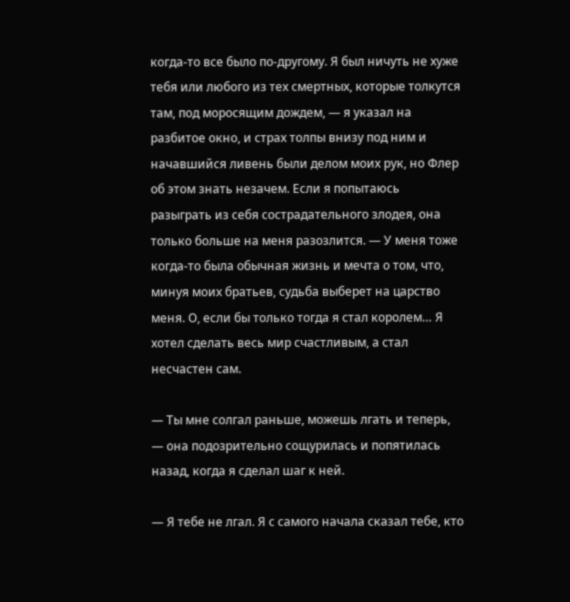когда-то все было по-другому. Я был ничуть не хуже тебя или любого из тех смертных, которые толкутся там, под моросящим дождем, — я указал на разбитое окно, и страх толпы внизу под ним и начавшийся ливень были делом моих рук, но Флер об этом знать незачем. Если я попытаюсь разыграть из себя сострадательного злодея, она только больше на меня разозлится. — У меня тоже когда-то была обычная жизнь и мечта о том, что, минуя моих братьев, судьба выберет на царство меня. О, если бы только тогда я стал королем… Я хотел сделать весь мир счастливым, а стал несчастен сам.

— Ты мне солгал раньше, можешь лгать и теперь, — она подозрительно сощурилась и попятилась назад, когда я сделал шаг к ней.

— Я тебе не лгал. Я с самого начала сказал тебе, кто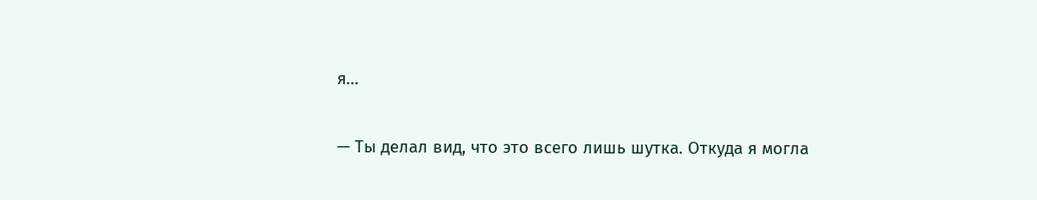я…

— Ты делал вид, что это всего лишь шутка. Откуда я могла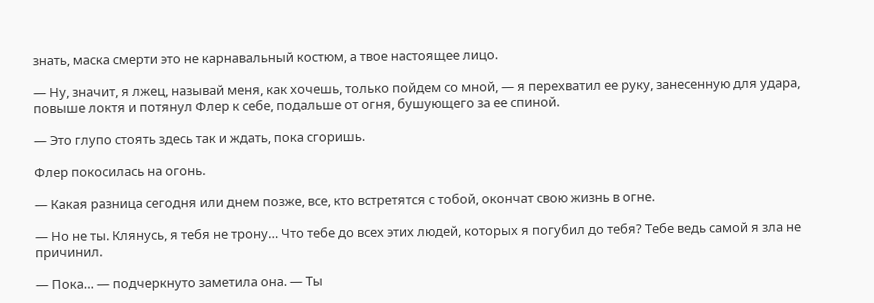знать, маска смерти это не карнавальный костюм, а твое настоящее лицо.

— Ну, значит, я лжец, называй меня, как хочешь, только пойдем со мной, — я перехватил ее руку, занесенную для удара, повыше локтя и потянул Флер к себе, подальше от огня, бушующего за ее спиной.

— Это глупо стоять здесь так и ждать, пока сгоришь.

Флер покосилась на огонь.

— Какая разница сегодня или днем позже, все, кто встретятся с тобой, окончат свою жизнь в огне.

— Но не ты. Клянусь, я тебя не трону… Что тебе до всех этих людей, которых я погубил до тебя? Тебе ведь самой я зла не причинил.

— Пока… — подчеркнуто заметила она. — Ты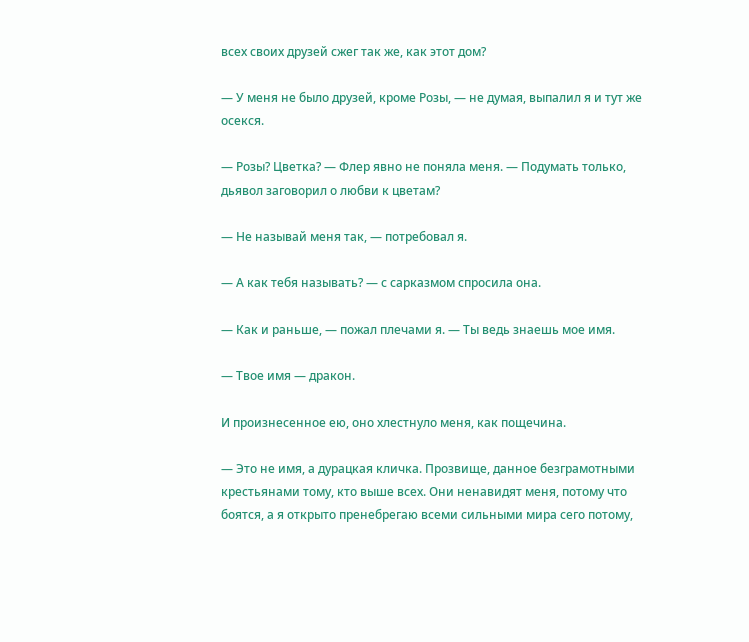всех своих друзей сжег так же, как этот дом?

— У меня не было друзей, кроме Розы, — не думая, выпалил я и тут же осекся.

— Розы? Цветка? — Флер явно не поняла меня. — Подумать только, дьявол заговорил о любви к цветам?

— Не называй меня так, — потребовал я.

— А как тебя называть? — с сарказмом спросила она.

— Как и раньше, — пожал плечами я. — Ты ведь знаешь мое имя.

— Твое имя — дракон.

И произнесенное ею, оно хлестнуло меня, как пощечина.

— Это не имя, а дурацкая кличка. Прозвище, данное безграмотными крестьянами тому, кто выше всех. Они ненавидят меня, потому что боятся, а я открыто пренебрегаю всеми сильными мира сего потому,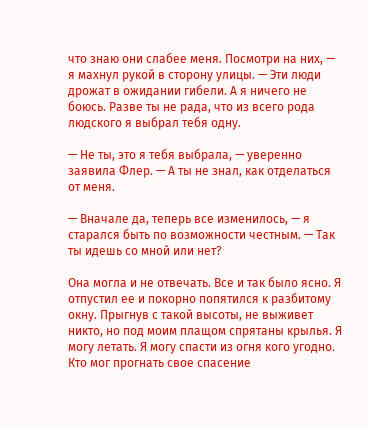что знаю они слабее меня. Посмотри на них, — я махнул рукой в сторону улицы. — Эти люди дрожат в ожидании гибели. А я ничего не боюсь. Разве ты не рада, что из всего рода людского я выбрал тебя одну.

— Не ты, это я тебя выбрала, — уверенно заявила Флер. — А ты не знал, как отделаться от меня.

— Вначале да, теперь все изменилось, — я старался быть по возможности честным. — Так ты идешь со мной или нет?

Она могла и не отвечать. Все и так было ясно. Я отпустил ее и покорно попятился к разбитому окну. Прыгнув с такой высоты, не выживет никто, но под моим плащом спрятаны крылья. Я могу летать. Я могу спасти из огня кого угодно. Кто мог прогнать свое спасение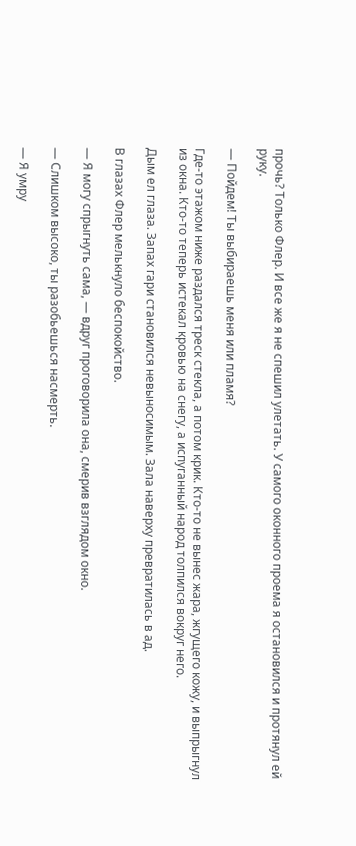прочь? Только Флер. И все же я не спешил улетать. У самого оконного проема я остановился и протянул ей руку.

— Пойдем! Ты выбираешь меня или пламя?

Где-то этажом ниже раздался треск стекла, а потом крик. Кто-то не вынес жара, жгущего кожу, и выпрыгнул из окна. Кто-то теперь истекал кровью на снегу, а испуганный народ толпился вокруг него.

Дым ел глаза. Запах гари становился невыносимым. Зала наверху превратилась в ад.

В глазах Флер мелькнуло беспокойство.

— Я могу спрыгнуть сама, — вдруг проговорила она, смерив взглядом окно.

— Слишком высоко, ты разобьешься насмерть.

— Я умру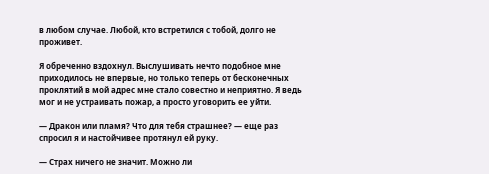в любом случае. Любой, кто встретился с тобой, долго не проживет.

Я обреченно вздохнул. Выслушивать нечто подобное мне приходилось не впервые, но только теперь от бесконечных проклятий в мой адрес мне стало совестно и неприятно. Я ведь мог и не устраивать пожар, а просто уговорить ее уйти.

— Дракон или пламя? Что для тебя страшнее? — еще раз спросил я и настойчивее протянул ей руку.

— Страх ничего не значит. Можно ли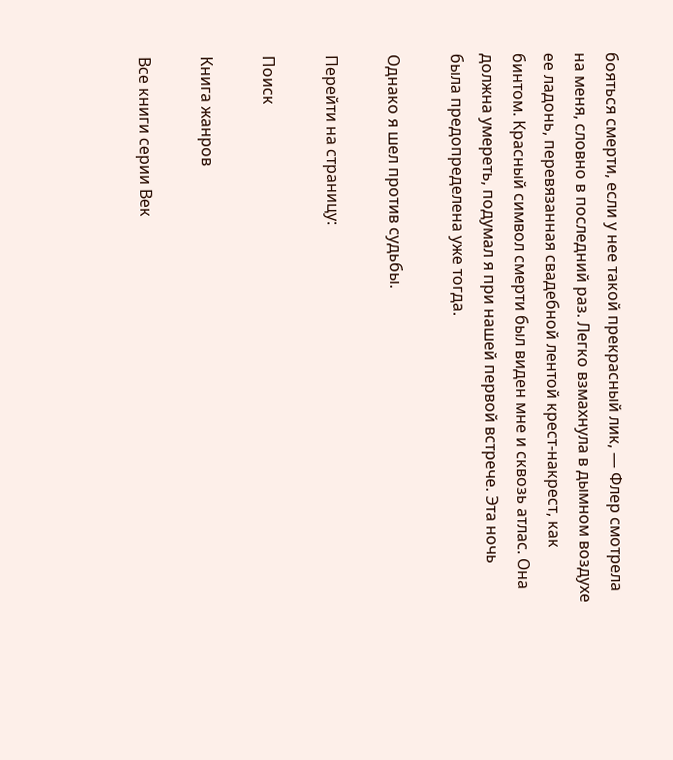бояться смерти, если у нее такой прекрасный лик, — Флер смотрела на меня, словно в последний раз. Легко взмахнула в дымном воздухе ее ладонь, перевязанная свадебной лентой крест-накрест, как бинтом. Красный символ смерти был виден мне и сквозь атлас. Она должна умереть, подумал я при нашей первой встрече. Эта ночь была предопределена уже тогда.

Однако я шел против судьбы.

Перейти на страницу:

Поиск

Книга жанров

Все книги серии Век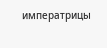императрицы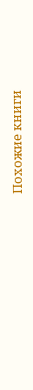Похожие книги